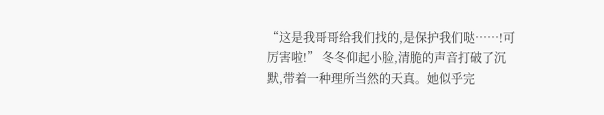“这是我哥哥给我们找的,是保护我们哒……!可厉害啦!” 冬冬仰起小脸,清脆的声音打破了沉默,带着一种理所当然的天真。她似乎完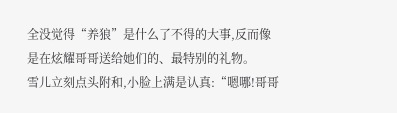全没觉得“养狼”是什么了不得的大事,反而像是在炫耀哥哥送给她们的、最特别的礼物。
雪儿立刻点头附和,小脸上满是认真:“嗯哪!哥哥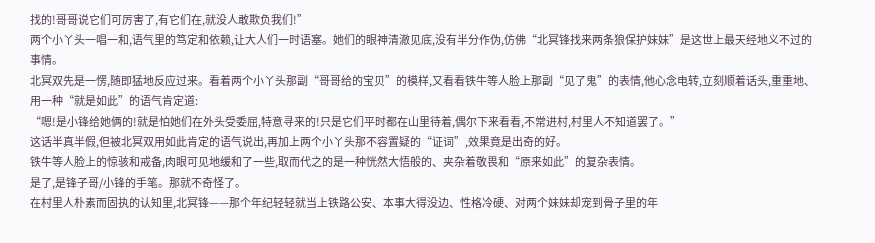找的!哥哥说它们可厉害了,有它们在,就没人敢欺负我们!”
两个小丫头一唱一和,语气里的笃定和依赖,让大人们一时语塞。她们的眼神清澈见底,没有半分作伪,仿佛“北冥锋找来两条狼保护妹妹”是这世上最天经地义不过的事情。
北冥双先是一愣,随即猛地反应过来。看着两个小丫头那副“哥哥给的宝贝”的模样,又看看铁牛等人脸上那副“见了鬼”的表情,他心念电转,立刻顺着话头,重重地、用一种“就是如此”的语气肯定道:
“嗯!是小锋给她俩的!就是怕她们在外头受委屈,特意寻来的!只是它们平时都在山里待着,偶尔下来看看,不常进村,村里人不知道罢了。”
这话半真半假,但被北冥双用如此肯定的语气说出,再加上两个小丫头那不容置疑的“证词”,效果竟是出奇的好。
铁牛等人脸上的惊骇和戒备,肉眼可见地缓和了一些,取而代之的是一种恍然大悟般的、夹杂着敬畏和“原来如此”的复杂表情。
是了,是锋子哥/小锋的手笔。那就不奇怪了。
在村里人朴素而固执的认知里,北冥锋——那个年纪轻轻就当上铁路公安、本事大得没边、性格冷硬、对两个妹妹却宠到骨子里的年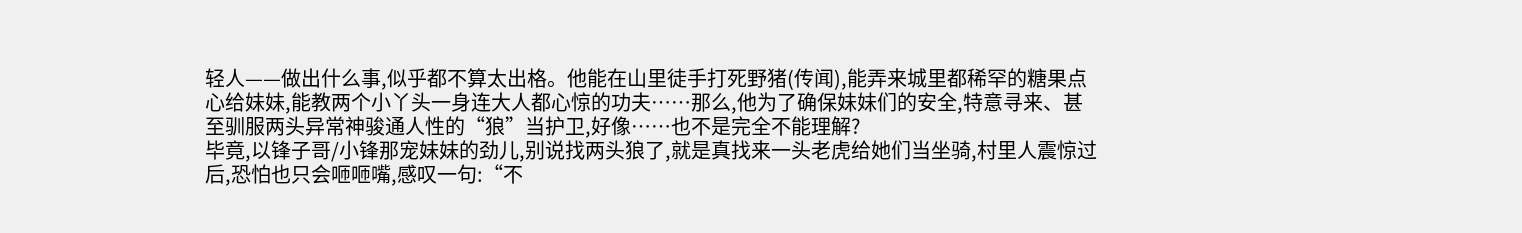轻人——做出什么事,似乎都不算太出格。他能在山里徒手打死野猪(传闻),能弄来城里都稀罕的糖果点心给妹妹,能教两个小丫头一身连大人都心惊的功夫……那么,他为了确保妹妹们的安全,特意寻来、甚至驯服两头异常神骏通人性的“狼”当护卫,好像……也不是完全不能理解?
毕竟,以锋子哥/小锋那宠妹妹的劲儿,别说找两头狼了,就是真找来一头老虎给她们当坐骑,村里人震惊过后,恐怕也只会咂咂嘴,感叹一句:“不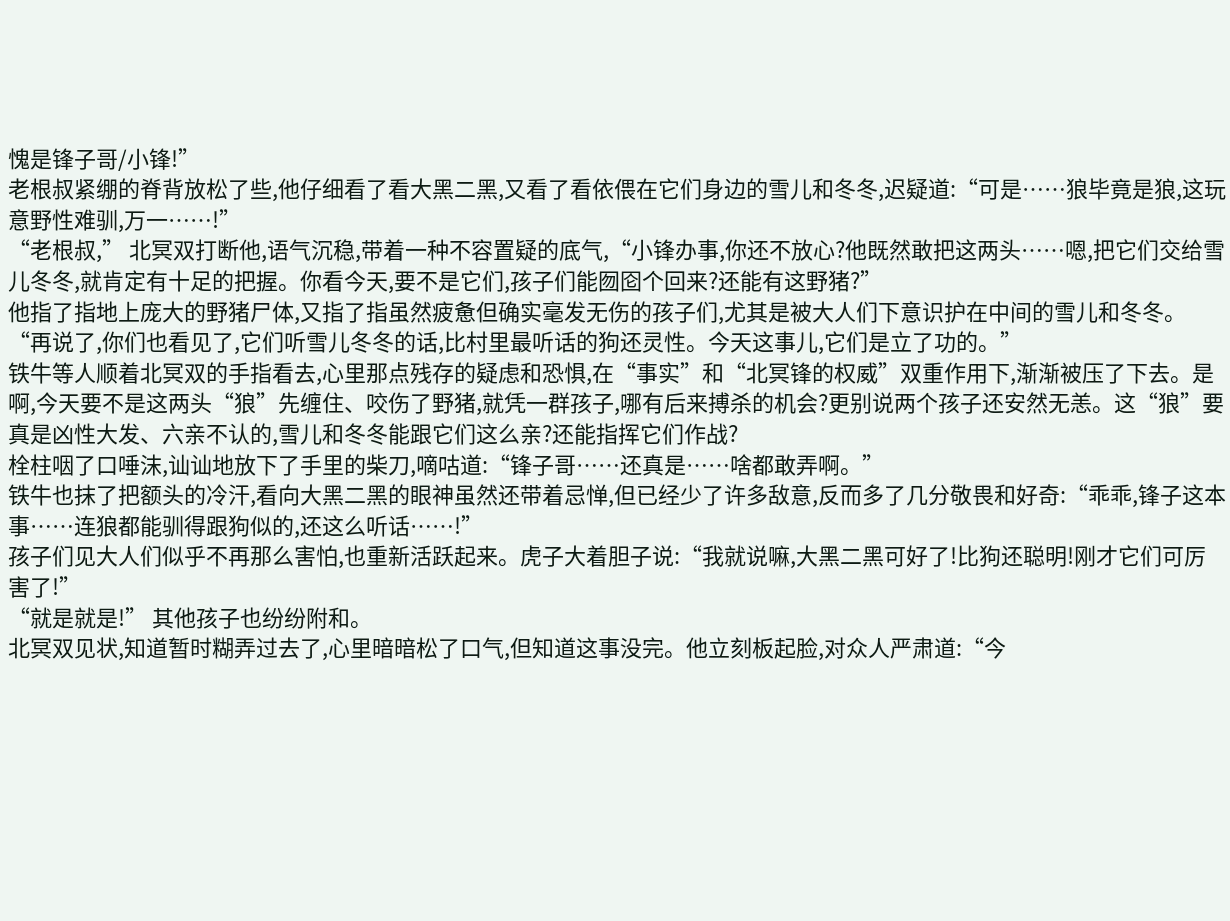愧是锋子哥/小锋!”
老根叔紧绷的脊背放松了些,他仔细看了看大黑二黑,又看了看依偎在它们身边的雪儿和冬冬,迟疑道:“可是……狼毕竟是狼,这玩意野性难驯,万一……!”
“老根叔,” 北冥双打断他,语气沉稳,带着一种不容置疑的底气,“小锋办事,你还不放心?他既然敢把这两头……嗯,把它们交给雪儿冬冬,就肯定有十足的把握。你看今天,要不是它们,孩子们能囫囵个回来?还能有这野猪?”
他指了指地上庞大的野猪尸体,又指了指虽然疲惫但确实毫发无伤的孩子们,尤其是被大人们下意识护在中间的雪儿和冬冬。“再说了,你们也看见了,它们听雪儿冬冬的话,比村里最听话的狗还灵性。今天这事儿,它们是立了功的。”
铁牛等人顺着北冥双的手指看去,心里那点残存的疑虑和恐惧,在“事实”和“北冥锋的权威”双重作用下,渐渐被压了下去。是啊,今天要不是这两头“狼”先缠住、咬伤了野猪,就凭一群孩子,哪有后来搏杀的机会?更别说两个孩子还安然无恙。这“狼”要真是凶性大发、六亲不认的,雪儿和冬冬能跟它们这么亲?还能指挥它们作战?
栓柱咽了口唾沫,讪讪地放下了手里的柴刀,嘀咕道:“锋子哥……还真是……啥都敢弄啊。”
铁牛也抹了把额头的冷汗,看向大黑二黑的眼神虽然还带着忌惮,但已经少了许多敌意,反而多了几分敬畏和好奇:“乖乖,锋子这本事……连狼都能驯得跟狗似的,还这么听话……!”
孩子们见大人们似乎不再那么害怕,也重新活跃起来。虎子大着胆子说:“我就说嘛,大黑二黑可好了!比狗还聪明!刚才它们可厉害了!”
“就是就是!” 其他孩子也纷纷附和。
北冥双见状,知道暂时糊弄过去了,心里暗暗松了口气,但知道这事没完。他立刻板起脸,对众人严肃道:“今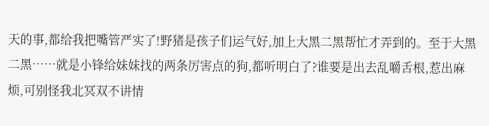天的事,都给我把嘴管严实了!野猪是孩子们运气好,加上大黑二黑帮忙才弄到的。至于大黑二黑……就是小锋给妹妹找的两条厉害点的狗,都听明白了?谁要是出去乱嚼舌根,惹出麻烦,可别怪我北冥双不讲情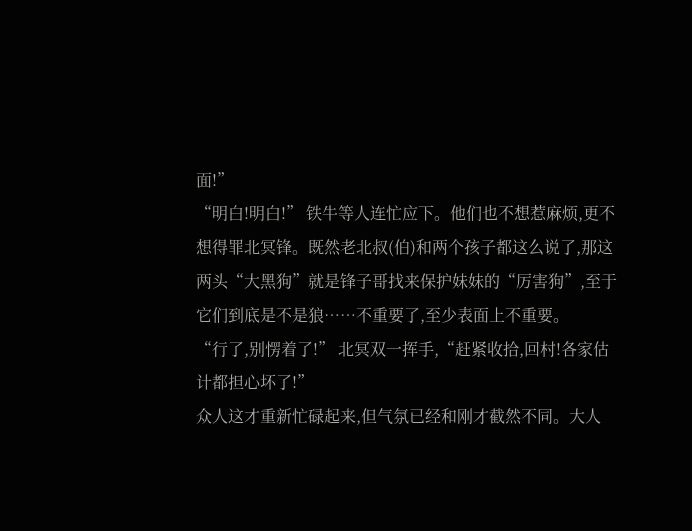面!”
“明白!明白!” 铁牛等人连忙应下。他们也不想惹麻烦,更不想得罪北冥锋。既然老北叔(伯)和两个孩子都这么说了,那这两头“大黑狗”就是锋子哥找来保护妹妹的“厉害狗”,至于它们到底是不是狼……不重要了,至少表面上不重要。
“行了,别愣着了!” 北冥双一挥手,“赶紧收拾,回村!各家估计都担心坏了!”
众人这才重新忙碌起来,但气氛已经和刚才截然不同。大人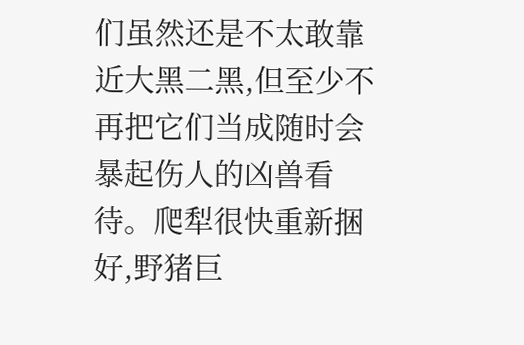们虽然还是不太敢靠近大黑二黑,但至少不再把它们当成随时会暴起伤人的凶兽看待。爬犁很快重新捆好,野猪巨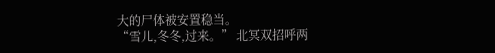大的尸体被安置稳当。
“雪儿,冬冬,过来。” 北冥双招呼两